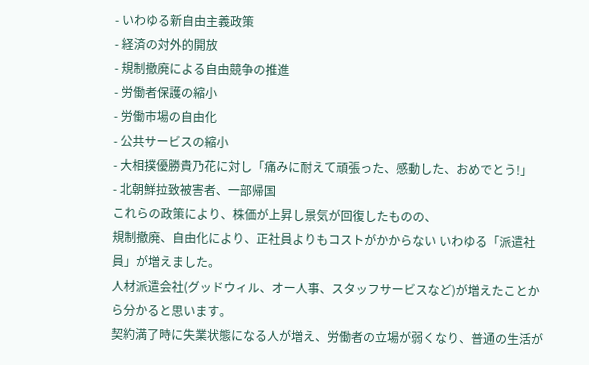- いわゆる新自由主義政策
- 経済の対外的開放
- 規制撤廃による自由競争の推進
- 労働者保護の縮小
- 労働市場の自由化
- 公共サービスの縮小
- 大相撲優勝貴乃花に対し「痛みに耐えて頑張った、感動した、おめでとう!」
- 北朝鮮拉致被害者、一部帰国
これらの政策により、株価が上昇し景気が回復したものの、
規制撤廃、自由化により、正社員よりもコストがかからない いわゆる「派遣社員」が増えました。
人材派遣会社(グッドウィル、オー人事、スタッフサービスなど)が増えたことから分かると思います。
契約満了時に失業状態になる人が増え、労働者の立場が弱くなり、普通の生活が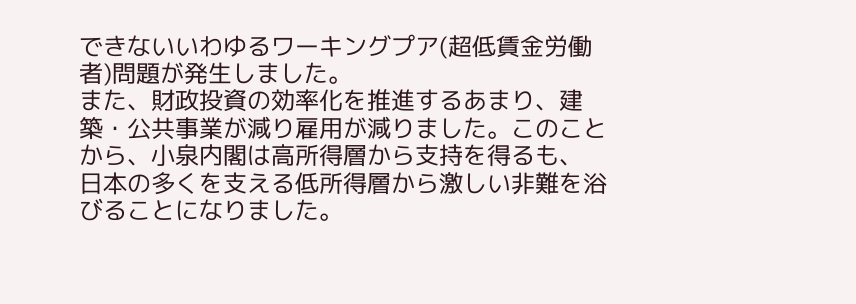できないいわゆるワーキングプア(超低賃金労働者)問題が発生しました。
また、財政投資の効率化を推進するあまり、建築・公共事業が減り雇用が減りました。このことから、小泉内閣は高所得層から支持を得るも、
日本の多くを支える低所得層から激しい非難を浴びることになりました。